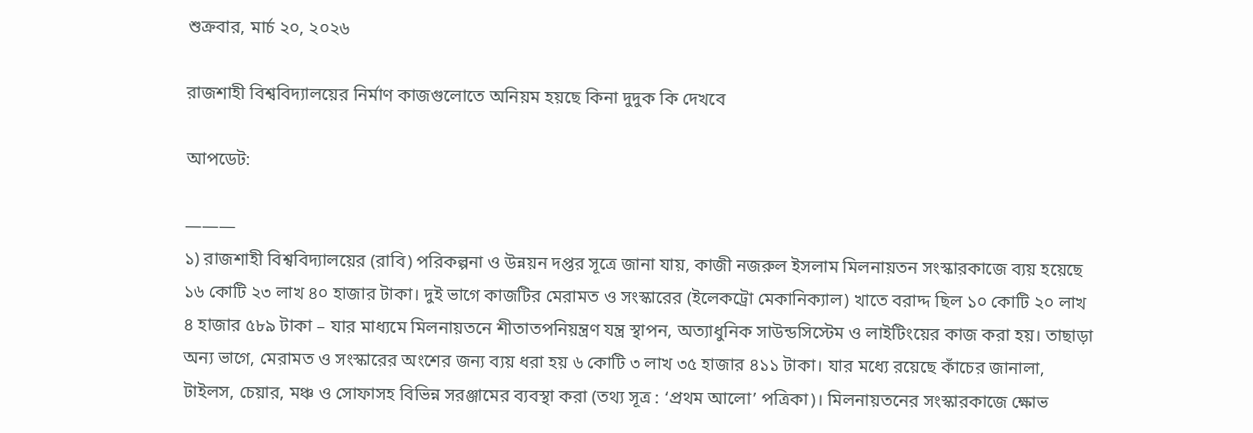শুক্রবার, মার্চ ২০, ২০২৬

রাজশাহী বিশ্ববিদ্যালয়ের নির্মাণ কাজগুলোতে অনিয়ম হয়ছে কিনা দুদুক কি দেখবে

আপডেট:

———
১) রাজশাহী বিশ্ববিদ্যালয়ের (রাবি) পরিকল্পনা ও উন্নয়ন দপ্তর সূত্রে জানা যায়, কাজী নজরুল ইসলাম মিলনায়তন সংস্কারকাজে ব্যয় হয়েছে ১৬ কোটি ২৩ লাখ ৪০ হাজার টাকা। দুই ভাগে কাজটির মেরামত ও সংস্কারের (ইলেকট্রো মেকানিক্যাল) খাতে বরাদ্দ ছিল ১০ কোটি ২০ লাখ ৪ হাজার ৫৮৯ টাকা – যার মাধ্যমে মিলনায়তনে শীতাতপনিয়ন্ত্রণ যন্ত্র স্থাপন, অত্যাধুনিক সাউন্ডসিস্টেম ও লাইটিংয়ের কাজ করা হয়। তাছাড়া অন্য ভাগে, মেরামত ও সংস্কারের অংশের জন্য ব্যয় ধরা হয় ৬ কোটি ৩ লাখ ৩৫ হাজার ৪১১ টাকা। যার মধ্যে রয়েছে কাঁচের জানালা, টাইলস, চেয়ার, মঞ্চ ও সোফাসহ বিভিন্ন সরঞ্জামের ব্যবস্থা করা (তথ্য সূত্র : ‘প্রথম আলো’ পত্রিকা)। মিলনায়তনের সংস্কারকাজে ক্ষোভ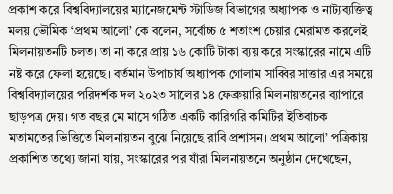প্রকাশ করে বিশ্ববিদ্যালয়ের ম্যানেজমেন্ট স্টাডিজ বিভাগের অধ্যাপক ও নাট্যব্যক্তিত্ব মলয় ভৌমিক ‘প্রথম আলো’ কে বলেন, সর্বোচ্চ ৫ শতাংশ চেয়ার মেরামত করলেই মিলনায়তনটি চলত। তা না করে প্রায় ১৬ কোটি টাকা ব্যয় করে সংস্কারের নামে এটি নষ্ট করে ফেলা হয়েছে। বর্তমান উপাচার্য অধ্যাপক গোলাম সাব্বির সাত্তার এর সময়ে বিশ্ববিদ্যালয়ের পরিদর্শক দল ২০২৩ সালের ১৪ ফেব্রুয়ারি মিলনায়তনের ব্যাপারে ছাড়পত্র দেয়। গত বছর মে মাসে গঠিত একটি কারিগরি কমিটির ইতিবাচক মতামতের ভিত্তিতে মিলনায়তন বুঝে নিয়েছে রাবি প্রশাসন। প্রথম আলো’ পত্রিকায় প্রকাশিত তথ্যে জানা যায়, সংস্কারের পর যাঁরা মিলনায়তনে অনুষ্ঠান দেখেছেন,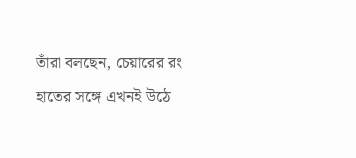তাঁরা বলছেন, চেয়ারের রং হাতের সঙ্গে এখনই উঠে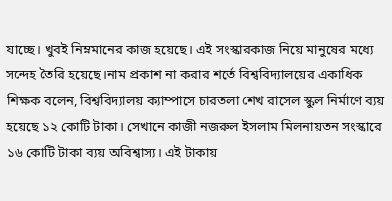যাচ্ছে। খুবই নিম্নমানের কাজ হয়েছে। এই সংস্কারকাজ নিয়ে মানুষের মধ্যে সন্দেহ তৈরি হয়েছে।নাম প্রকাশ না করার শর্তে বিশ্ববিদ্যালয়ের একাধিক শিক্ষক বলেন, বিশ্ববিদ্যালয় ক্যাম্পাসে চারতলা শেখ রাসেল স্কুল নির্মাণে ব্যয় হয়েছে ১২ কোটি টাকা। সেখানে কাজী নজরুল ইসলাম মিলনায়তন সংস্কারে ১৬ কোটি টাকা ব্যয় অবিশ্বাস্য। এই টাকায়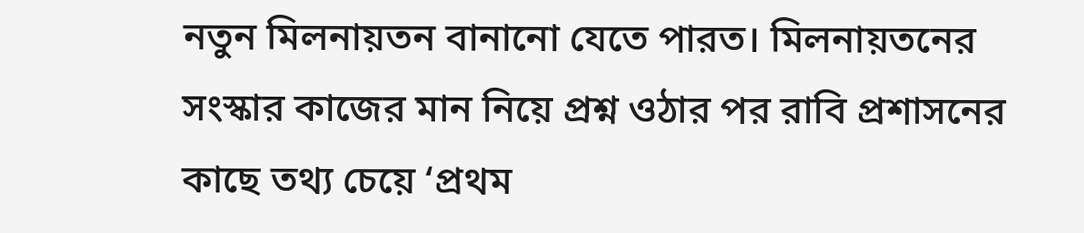নতুন মিলনায়তন বানানো যেতে পারত। মিলনায়তনের সংস্কার কাজের মান নিয়ে প্রশ্ন ওঠার পর রাবি প্রশাসনের কাছে তথ্য চেয়ে ‘প্রথম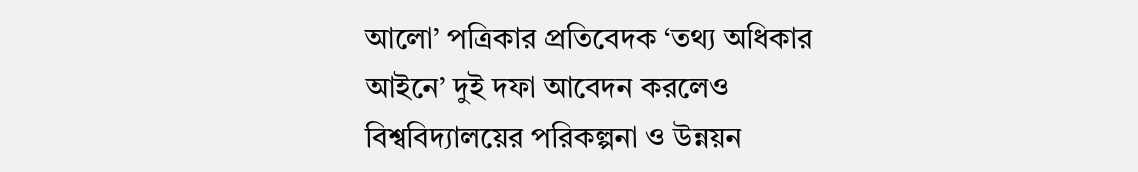আলো’ পত্রিকার প্রতিবেদক ‘তথ্য অধিকার আইনে’ দুই দফা আবেদন করলেও বিশ্ববিদ্যালয়ের পরিকল্পনা ও উন্নয়ন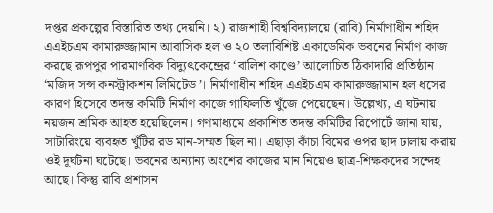দপ্তর প্রকল্পের বিস্তারিত তথ্য দেয়নি। ২) রাজশাহী বিশ্ববিদ্যালয়ে (রাবি) নির্মাণাধীন শহিদ এএইচএম কামারুজ্জামান আবাসিক হল ও ২০ তলাবিশিষ্ট একাডেমিক ভবনের নির্মাণ কাজ করছে রূপপুর পারমাণবিক বিদ্যুৎকেন্দ্রের ‘বালিশ কাণ্ডে’ আলোচিত ঠিকাদারি প্রতিষ্ঠান ‘মজিদ সন্স কনস্ট্রাকশন লিমিটেড’। নির্মাণাধীন শহিদ এএইচএম কামারুজ্জামান হল ধসের কারণ হিসেবে তদন্ত কমিটি নির্মাণ কাজে গাফিলতি খুঁজে পেয়েছেন। উল্লেখ্য, এ ঘটনায় নয়জন শ্রমিক আহত হয়েছিলেন। গণমাধ্যমে প্রকাশিত তদন্ত কমিটির রিপোর্টে জানা যায়, সাটারিংয়ে ব্যবহৃত খুঁটির রড মান-সম্মত ছিল না। এছাড়া কাঁচা বিমের ওপর ছাদ ঢালায় করায় ওই দূর্ঘটনা ঘটেছে। ভবনের অন্যান্য অংশের কাজের মান নিয়েও ছাত্র-শিক্ষকদের সন্দেহ আছে। কিন্তু রাবি প্রশাসন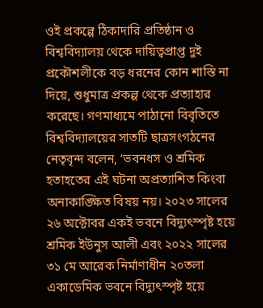ওই প্রকল্পে ঠিকাদারি প্রতিষ্ঠান ও বিশ্ববিদ্যালয় থেকে দায়িত্বপ্রাপ্ত দুই প্রকৌশলীকে বড় ধরনের কোন শাস্তি না দিয়ে, শুধুমাত্র প্রকল্প থেকে প্রত্যাহার করেছে। গণমাধ্যমে পাঠানো বিবৃতিতে বিশ্ববিদ্যালয়ের সাতটি ছাত্রসংগঠনের নেতৃবৃন্দ বলেন, ‘ভবনধস ও শ্রমিক হতাহতের এই ঘটনা অপ্রত্যাশিত কিংবা অনাকাঙ্ক্ষিত বিষয় নয়। ২০২৩ সালের ২৬ অক্টোবর একই ভবনে বিদ্যুৎস্পৃষ্ট হয়ে শ্রমিক ইউনুস আলী এবং ২০২২ সালের ৩১ মে আরেক নির্মাণাধীন ২০তলা একাডেমিক ভবনে বিদ্যুৎস্পৃষ্ট হয়ে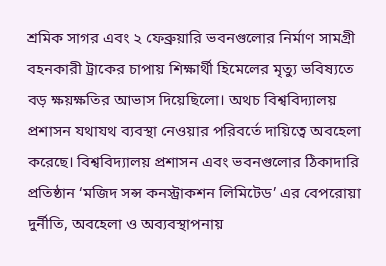শ্রমিক সাগর এবং ২ ফেব্রুয়ারি ভবনগুলোর নির্মাণ সামগ্রী বহনকারী ট্রাকের চাপায় শিক্ষার্থী হিমেলের মৃত্যু ভবিষ্যতে বড় ক্ষয়ক্ষতির আভাস দিয়েছিলো। অথচ বিশ্ববিদ্যালয় প্রশাসন যথাযথ ব্যবস্থা নেওয়ার পরিবর্তে দায়িত্বে অবহেলা করেছে। বিশ্ববিদ্যালয় প্রশাসন এবং ভবনগুলোর ঠিকাদারি প্রতিষ্ঠান ‘মজিদ সন্স কনস্ট্রাকশন লিমিটেড’ এর বেপরোয়া দুর্নীতি, অবহেলা ও অব্যবস্থাপনায়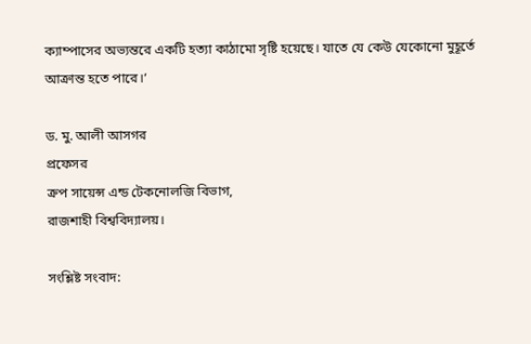ক্যাম্পাসের অভ্যন্তরে একটি হত্যা কাঠামো সৃষ্টি হয়েছে। যাতে যে কেউ যেকোনো মুহূর্তে আক্রান্ত হতে পারে।’

ড. মু. আলী আসগর
প্রফেসর
ক্রপ সায়েন্স এন্ড টেকনোলজি বিভাগ,
রাজশাহী বিশ্ববিদ্যালয়।

সংশ্লিষ্ট সংবাদ: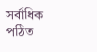সর্বাধিক পঠিত